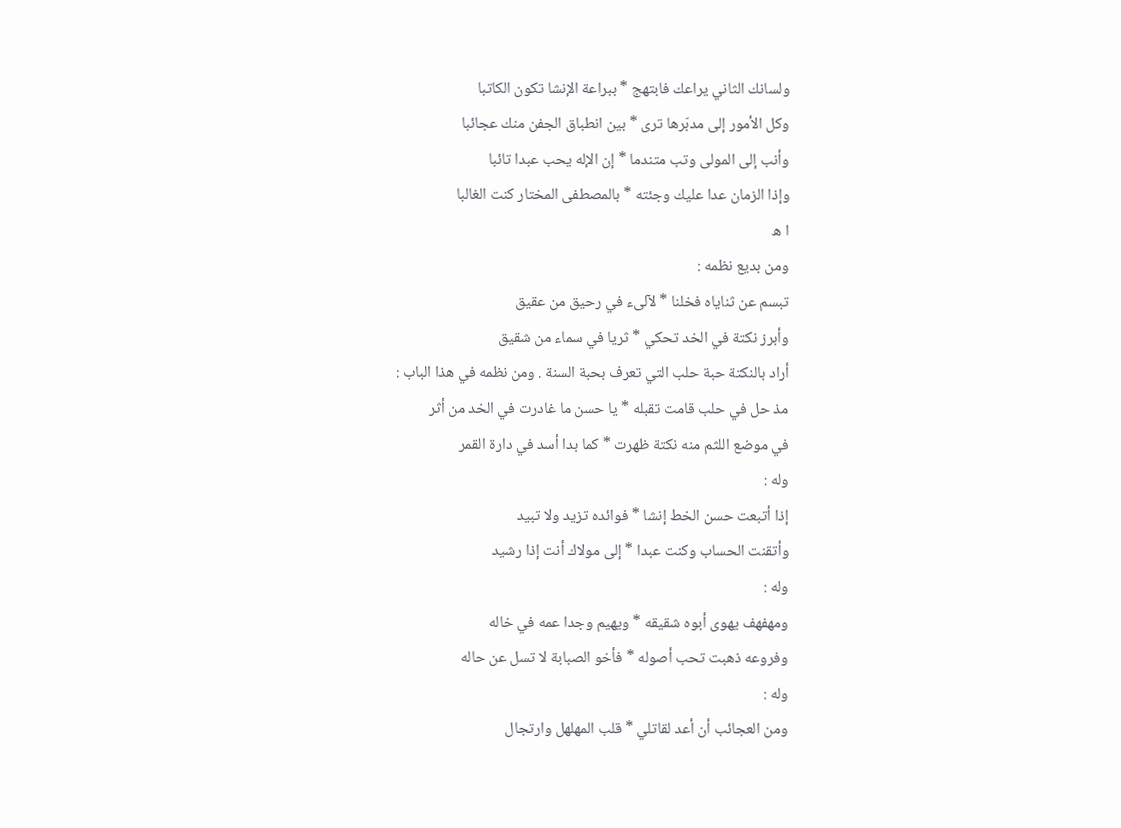ولسانك الثاني يراعك فابتهج * ببراعة الإنشا تكون الكاتبا
وكل الأمور إلى مدبّرها ترى * بين انطباق الجفن منك عجائبا
وأنب إلى المولى وتب متندما * إن الإله يحب عبدا تائبا
وإذا الزمان عدا عليك وجئته * بالمصطفى المختار كنت الغالبا
ا ه
ومن بديع نظمه :
تبسم عن ثناياه فخلنا * لآلىء في رحيق من عقيق
وأبرز نكتة في الخد تحكي * ثريا في سماء من شقيق
أراد بالنكتة حبة حلب التي تعرف بحبة السنة . ومن نظمه في هذا الباب :
مذ حل في حلب قامت تقبله * يا حسن ما غادرت في الخد من أثر
في موضع اللثم منه نكتة ظهرت * كما بدا أسد في دارة القمر
وله :
إذا أتبعت حسن الخط إنشا * فوائده تزيد ولا تبيد
وأتقنت الحساب وكنت عبدا * إلى مولاك أنت إذا رشيد
وله :
ومهفهف يهوى أبوه شقيقه * ويهيم وجدا عمه في خاله
وفروعه ذهبت تحب أصوله * فأخو الصبابة لا تسل عن حاله
وله :
ومن العجائب أن أعد لقاتلي * قلب المهلهل وارتجال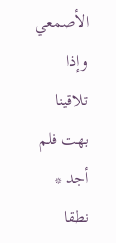الأصمعي
وإذا تلاقينا بهت فلم أجد * نطقا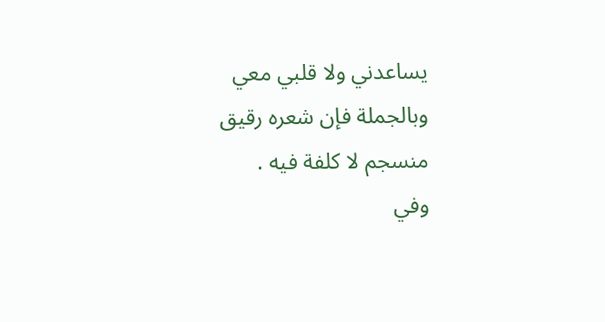يساعدني ولا قلبي معي
وبالجملة فإن شعره رقيق منسجم لا كلفة فيه .
وفي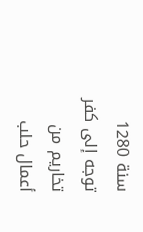سنة 1280 توجه إلى كفر تخاريم من أعمال حلب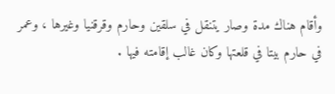وأقام هناك مدة وصار يتنقل في سلقين وحارم وقرقنيا وغيرها ، وعمر في حارم بيتا في قلعتها وكان غالب إقامته فيها .